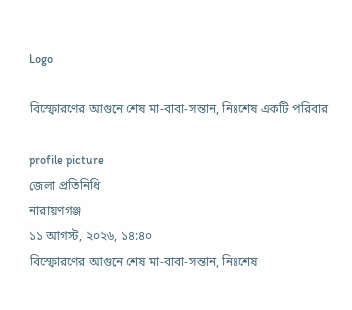Logo

বিস্ফোরণের আগুনে শেষ মা-বাবা-সন্তান, নিঃশেষ একটি পরিবার

profile picture
জেলা প্রতিনিধি
নারায়ণগঞ্জ
১১ আগস্ট, ২০২৬, ১৪:৪০
বিস্ফোরণের আগুনে শেষ মা-বাবা-সন্তান, নিঃশেষ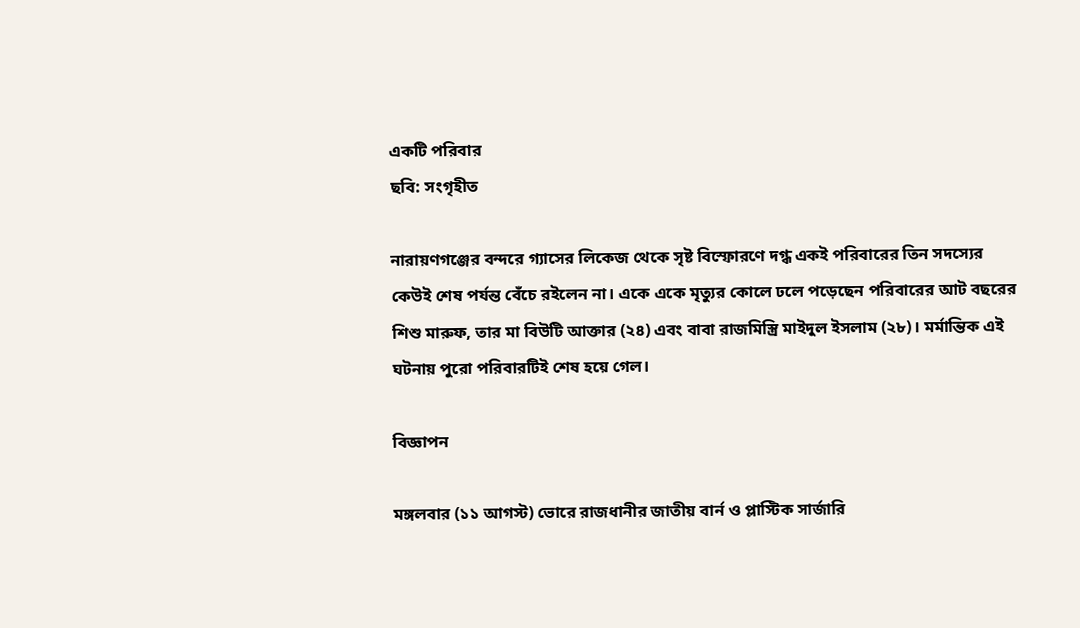একটি পরিবার
ছবি: সংগৃহীত

নারায়ণগঞ্জের বন্দরে গ্যাসের লিকেজ থেকে সৃষ্ট বিস্ফোরণে দগ্ধ একই পরিবারের তিন সদস্যের কেউই শেষ পর্যন্ত বেঁচে রইলেন না। একে একে মৃত্যুর কোলে ঢলে পড়েছেন পরিবারের আট বছরের শিশু মারুফ, তার মা বিউটি আক্তার (২৪) এবং বাবা রাজমিস্ত্রি মাইদুল ইসলাম (২৮)। মর্মান্তিক এই ঘটনায় পুরো পরিবারটিই শেষ হয়ে গেল।

বিজ্ঞাপন

মঙ্গলবার (১১ আগস্ট) ভোরে রাজধানীর জাতীয় বার্ন ও প্লাস্টিক সার্জারি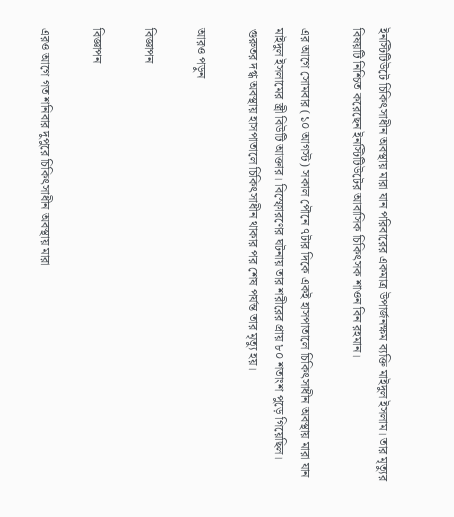ইনস্টিটিউটে চিকিৎসাধীন অবস্থায় মারা যান পরিবারের একমাত্র উপার্জনক্ষম ব্যক্তি মাইদুল ইসলাম। তার মৃত্যুর বিষয়টি নিশ্চিত করেছেন ইনস্টিটিউটের আবাসিক চিকিৎসক শাওন বিন রহমান।

এর আগে সোমবার (১০ আগস্ট) সকাল পৌনে ৭টার দিকে একই হাসপাতালে চিকিৎসাধীন অবস্থায় মারা যান মাইদুল ইসলামের স্ত্রী বিউটি আক্তার। বিস্ফোরণের ঘটনায় তার শরীরের প্রায় ৮০ শতাংশ পুড়ে গিয়েছিল। গুরুতর দগ্ধ অবস্থায় হাসপাতালে চিকিৎসাধীন থাকার পর শেষ পর্যন্ত তার মৃত্যু হয়।

আরও পড়ুন

বিজ্ঞাপন

বিজ্ঞাপন

এরও আগে গত শনিবার দুপুরে চিকিৎসাধীন অবস্থায় মারা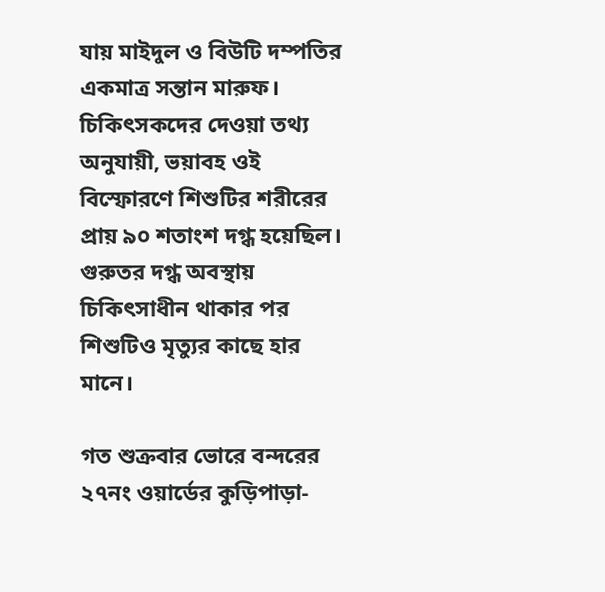যায় মাইদুল ও বিউটি দম্পতির একমাত্র সন্তান মারুফ। চিকিৎসকদের দেওয়া তথ্য অনুযায়ী, ভয়াবহ ওই বিস্ফোরণে শিশুটির শরীরের প্রায় ৯০ শতাংশ দগ্ধ হয়েছিল। গুরুতর দগ্ধ অবস্থায় চিকিৎসাধীন থাকার পর শিশুটিও মৃত্যুর কাছে হার মানে।

গত শুক্রবার ভোরে বন্দরের ২৭নং ওয়ার্ডের কুড়িপাড়া-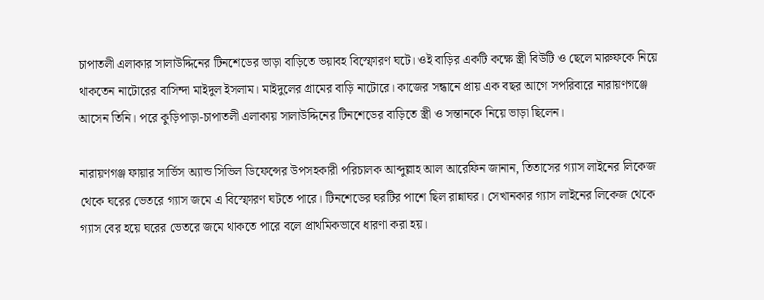চাপাতলী এলাকার সালাউদ্দিনের টিনশেডের ভাড়া বাড়িতে ভয়াবহ বিস্ফোরণ ঘটে। ওই বাড়ির একটি কক্ষে স্ত্রী বিউটি ও ছেলে মারুফকে নিয়ে থাকতেন নাটোরের বাসিন্দা মাইদুল ইসলাম। মাইদুলের গ্রামের বাড়ি নাটোরে। কাজের সন্ধানে প্রায় এক বছর আগে সপরিবারে নারায়ণগঞ্জে আসেন তিনি। পরে কুড়িপাড়া-চাপাতলী এলাকায় সালাউদ্দিনের টিনশেডের বাড়িতে স্ত্রী ও সন্তানকে নিয়ে ভাড়া ছিলেন।

নারায়ণগঞ্জ ফায়ার সার্ভিস অ্যান্ড সিভিল ডিফেন্সের উপসহকারী পরিচালক আব্দুল্লাহ আল আরেফিন জানান, তিতাসের গ্যাস লাইনের লিকেজ থেকে ঘরের ভেতরে গ্যাস জমে এ বিস্ফোরণ ঘটতে পারে। টিনশেডের ঘরটির পাশে ছিল রান্নাঘর। সেখানকার গ্যাস লাইনের লিকেজ থেকে গ্যাস বের হয়ে ঘরের ভেতরে জমে থাকতে পারে বলে প্রাথমিকভাবে ধারণা করা হয়।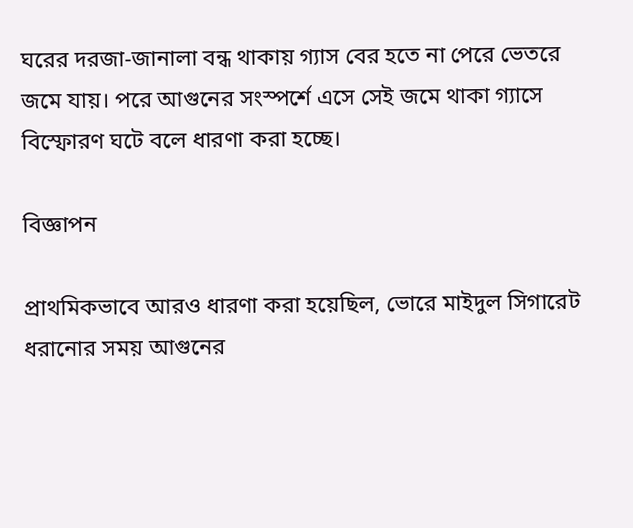ঘরের দরজা-জানালা বন্ধ থাকায় গ্যাস বের হতে না পেরে ভেতরে জমে যায়। পরে আগুনের সংস্পর্শে এসে সেই জমে থাকা গ্যাসে বিস্ফোরণ ঘটে বলে ধারণা করা হচ্ছে।

বিজ্ঞাপন

প্রাথমিকভাবে আরও ধারণা করা হয়েছিল, ভোরে মাইদুল সিগারেট ধরানোর সময় আগুনের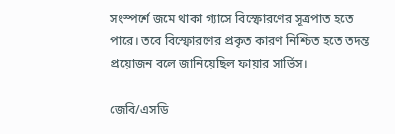সংস্পর্শে জমে থাকা গ্যাসে বিস্ফোরণের সূত্রপাত হতে পারে। তবে বিস্ফোরণের প্রকৃত কারণ নিশ্চিত হতে তদন্ত প্রয়োজন বলে জানিয়েছিল ফায়ার সার্ভিস।

জেবি/এসডি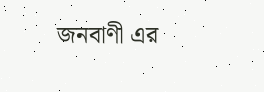জনবাণী এর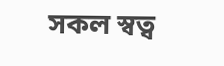সকল স্বত্ব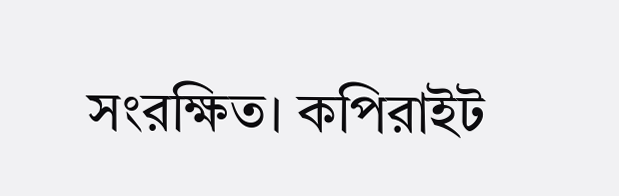সংরক্ষিত। কপিরাইট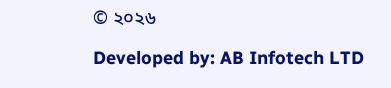© ২০২৬

Developed by: AB Infotech LTD